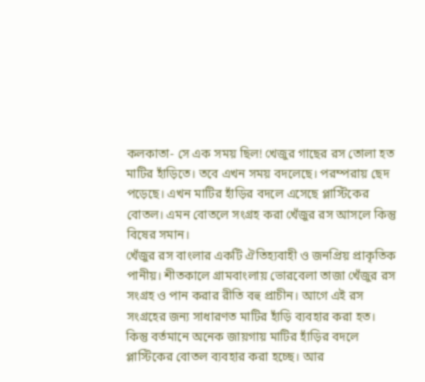কলকাতা- সে এক সময় ছিল! খেজুর গাছের রস তোলা হত মাটির হাঁড়িতে। তবে এখন সময় বদলেছে। পরম্পরায় ছেদ পড়েছে। এখন মাটির হাঁড়ির বদলে এসেছে প্লাস্টিকের বোতল। এমন বোতলে সংগ্রহ করা খেঁজুর রস আসলে কিন্তু বিষের সমান।
খেঁজুর রস বাংলার একটি ঐতিহ্যবাহী ও জনপ্রিয় প্রাকৃতিক পানীয়। শীতকালে গ্রামবাংলায় ভোরবেলা তাজা খেঁজুর রস সংগ্রহ ও পান করার রীতি বহু প্রাচীন। আগে এই রস সংগ্রহের জন্য সাধারণত মাটির হাঁড়ি ব্যবহার করা হত। কিন্তু বর্তমানে অনেক জায়গায় মাটির হাঁড়ির বদলে প্লাস্টিকের বোতল ব্যবহার করা হচ্ছে। আর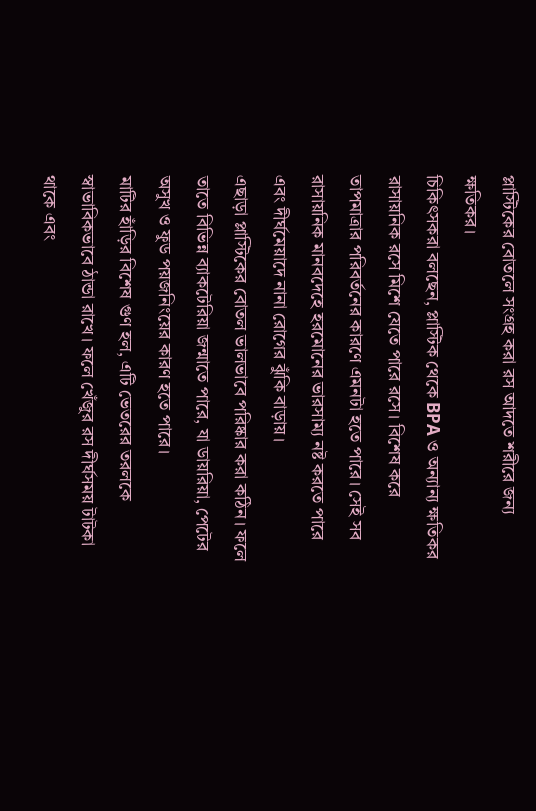প্লাস্টিকের বোতলে সংগ্রহ করা রস আদতে শরীরে জন্য ক্ষতিকর।
চিকিৎসকরা বলছেন, প্লাস্টিক থেকে BPA ও অন্যান্য ক্ষতিকর রাসায়নিক রসে মিশে যেতে পারে রসে। বিশেষ করে তাপমাত্রার পরিবর্তনের কারণে এমনটা হতে পারে। সেই সব রাসায়নিক মানবদেহে হরমোনের ভারসাম্য নষ্ট করতে পারে এবং দীর্ঘমেয়াদে নানা রোগের ঝুঁকি বাড়ায়।
এছাড়া প্লাস্টিকের বোতল ভালভাবে পরিষ্কার করা কঠিন। ফলে তাতে বিভিন্ন ব্যাকটেরিয়া জন্মাতে পারে, যা ডায়রিয়া, পেটের অসুখ ও ফুড পয়জনিংয়ের কারণ হতে পারে।
মাটির হাঁড়ির বিশেষ গুণ হল, এটি ভেতরের তরলকে স্বাভাবিকভাবে ঠান্ডা রাখে। ফলে খেঁজুর রস দীর্ঘসময় টাটকা থাকে এবং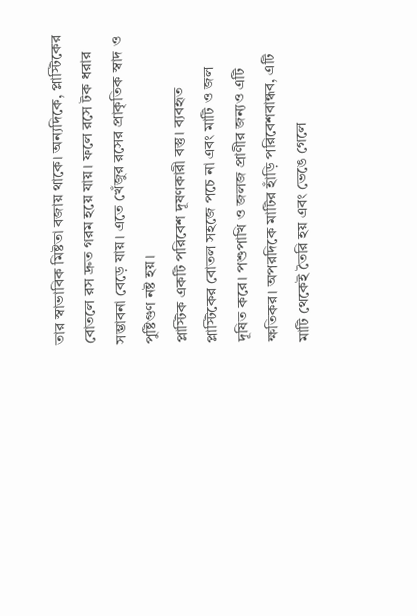তার স্বাভাবিক মিষ্টতা বজায় থাকে। অন্যদিকে, প্লাস্টিকের বোতলে রস দ্রুত গরম হয়ে যায়। ফলে রসে টক ধরার সম্ভাবনা বেড়ে যায়। এতে খেঁজুর রসের প্রাকৃতিক স্বাদ ও পুষ্টিগুণ নষ্ট হয়।
প্লাস্টিক একটি পরিবেশ দূষণকারী বস্তু। ব্যবহৃত প্লাস্টিকের বোতল সহজে পচে না এবং মাটি ও জল দূষিত করে। পশুপাখি ও জলজ প্রাণীর জন্যও এটি ক্ষতিকর। অপরদিকে মাটির হাঁড়ি পরিবেশবান্ধব, এটি মাটি থেকেই তৈরি হয় এবং ভেঙে গেলে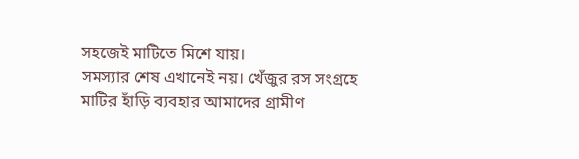সহজেই মাটিতে মিশে যায়।
সমস্যার শেষ এখানেই নয়। খেঁজুর রস সংগ্রহে মাটির হাঁড়ি ব্যবহার আমাদের গ্রামীণ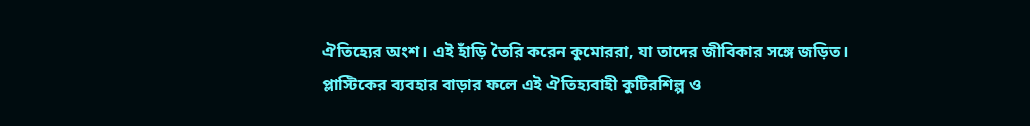ঐতিহ্যের অংশ। এই হাঁড়ি তৈরি করেন কুমোররা, যা তাদের জীবিকার সঙ্গে জড়িত। প্লাস্টিকের ব্যবহার বাড়ার ফলে এই ঐতিহ্যবাহী কুটিরশিল্প ও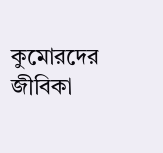কুমোরদের জীবিকা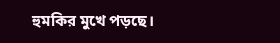হুমকির মুখে পড়ছে।